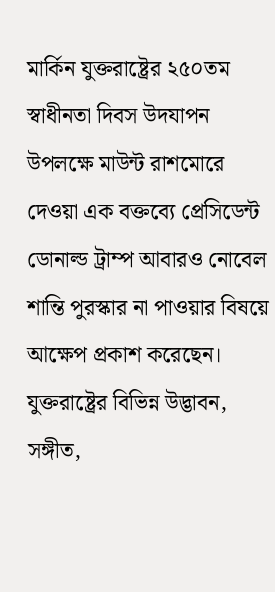মার্কিন যুক্তরাষ্ট্রের ২৫০তম স্বাধীনতা দিবস উদযাপন উপলক্ষে মাউন্ট রাশমোরে দেওয়া এক বক্তব্যে প্রেসিডেন্ট ডোনাল্ড ট্রাম্প আবারও নোবেল শান্তি পুরস্কার না পাওয়ার বিষয়ে আক্ষেপ প্রকাশ করেছেন।
যুক্তরাষ্ট্রের বিভিন্ন উদ্ভাবন, সঙ্গীত,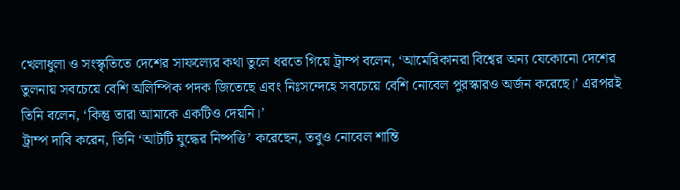খেলাধুলা ও সংস্কৃতিতে দেশের সাফল্যের কথা তুলে ধরতে গিয়ে ট্রাম্প বলেন, ‘আমেরিকানরা বিশ্বের অন্য যেকোনো দেশের তুলনায় সবচেয়ে বেশি অলিম্পিক পদক জিতেছে এবং নিঃসন্দেহে সবচেয়ে বেশি নোবেল পুরস্কারও অর্জন করেছে।’ এরপরই তিনি বলেন, ‘কিন্তু তারা আমাকে একটিও দেয়নি।’
ট্রাম্প দাবি করেন, তিনি ‘আটটি যুদ্ধের নিষ্পত্তি’ করেছেন, তবুও নোবেল শান্তি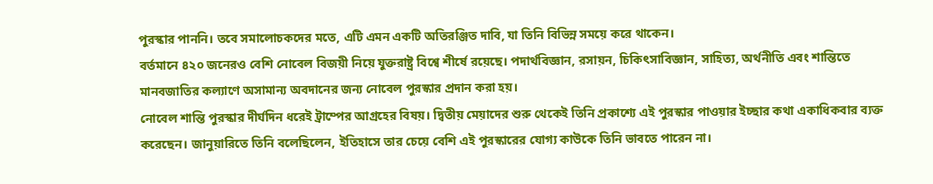পুরস্কার পাননি। তবে সমালোচকদের মতে, এটি এমন একটি অতিরঞ্জিত দাবি, যা তিনি বিভিন্ন সময়ে করে থাকেন।
বর্তমানে ৪২০ জনেরও বেশি নোবেল বিজয়ী নিয়ে যুক্তরাষ্ট্র বিশ্বে শীর্ষে রয়েছে। পদার্থবিজ্ঞান, রসায়ন, চিকিৎসাবিজ্ঞান, সাহিত্য, অর্থনীতি এবং শান্তিতে মানবজাতির কল্যাণে অসামান্য অবদানের জন্য নোবেল পুরস্কার প্রদান করা হয়।
নোবেল শান্তি পুরস্কার দীর্ঘদিন ধরেই ট্রাম্পের আগ্রহের বিষয়। দ্বিতীয় মেয়াদের শুরু থেকেই তিনি প্রকাশ্যে এই পুরস্কার পাওয়ার ইচ্ছার কথা একাধিকবার ব্যক্ত করেছেন। জানুয়ারিতে তিনি বলেছিলেন, ইতিহাসে তার চেয়ে বেশি এই পুরস্কারের যোগ্য কাউকে তিনি ভাবতে পারেন না।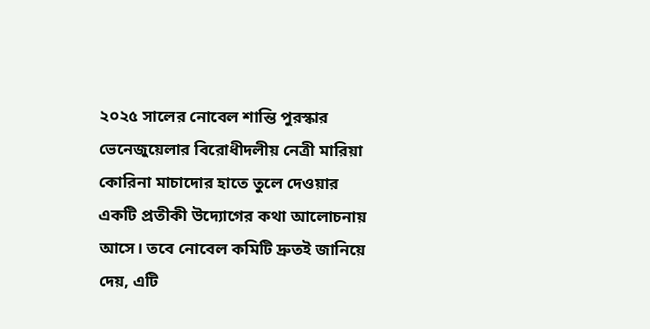২০২৫ সালের নোবেল শান্তি পুরস্কার ভেনেজুয়েলার বিরোধীদলীয় নেত্রী মারিয়া কোরিনা মাচাদোর হাতে তুলে দেওয়ার একটি প্রতীকী উদ্যোগের কথা আলোচনায় আসে। তবে নোবেল কমিটি দ্রুতই জানিয়ে দেয়, এটি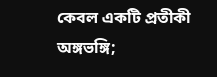কেবল একটি প্রতীকী অঙ্গভঙ্গি;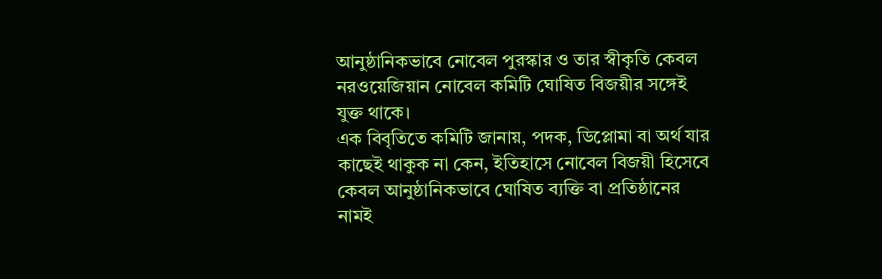আনুষ্ঠানিকভাবে নোবেল পুরস্কার ও তার স্বীকৃতি কেবল নরওয়েজিয়ান নোবেল কমিটি ঘোষিত বিজয়ীর সঙ্গেই যুক্ত থাকে।
এক বিবৃতিতে কমিটি জানায়, পদক, ডিপ্লোমা বা অর্থ যার কাছেই থাকুক না কেন, ইতিহাসে নোবেল বিজয়ী হিসেবে কেবল আনুষ্ঠানিকভাবে ঘোষিত ব্যক্তি বা প্রতিষ্ঠানের নামই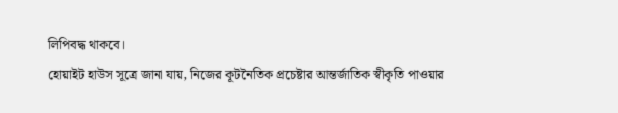লিপিবদ্ধ থাকবে।
হোয়াইট হাউস সূত্রে জানা যায়, নিজের কূটনৈতিক প্রচেষ্টার আন্তর্জাতিক স্বীকৃতি পাওয়ার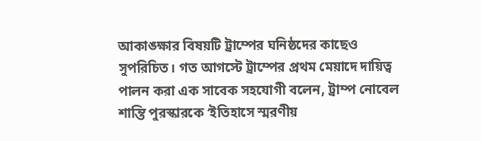আকাঙ্ক্ষার বিষয়টি ট্রাম্পের ঘনিষ্ঠদের কাছেও সুপরিচিত। গত আগস্টে ট্রাম্পের প্রথম মেয়াদে দায়িত্ব পালন করা এক সাবেক সহযোগী বলেন, ট্রাম্প নোবেল শান্তি পুরস্কারকে ‘ইতিহাসে স্মরণীয়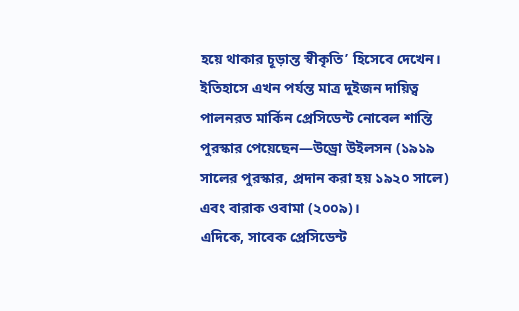হয়ে থাকার চূড়ান্ত স্বীকৃতি’ হিসেবে দেখেন।
ইতিহাসে এখন পর্যন্ত মাত্র দুইজন দায়িত্ব পালনরত মার্কিন প্রেসিডেন্ট নোবেল শান্তি পুরস্কার পেয়েছেন—উড্রো উইলসন (১৯১৯ সালের পুরস্কার, প্রদান করা হয় ১৯২০ সালে) এবং বারাক ওবামা (২০০৯)।
এদিকে, সাবেক প্রেসিডেন্ট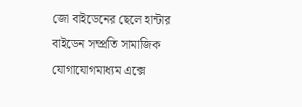জো বাইডেনের ছেলে হান্টার বাইডেন সম্প্রতি সামাজিক যোগাযোগমাধ্যম এক্সে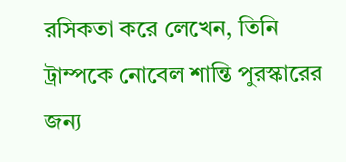রসিকতা করে লেখেন, তিনি ট্রাম্পকে নোবেল শান্তি পুরস্কারের জন্য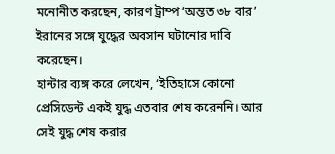মনোনীত করছেন, কারণ ট্রাম্প ‘অন্তত ৩৮ বার’ ইরানের সঙ্গে যুদ্ধের অবসান ঘটানোর দাবি করেছেন।
হান্টার ব্যঙ্গ করে লেখেন, ‘ইতিহাসে কোনো প্রেসিডেন্ট একই যুদ্ধ এতবার শেষ করেননি। আর সেই যুদ্ধ শেষ করার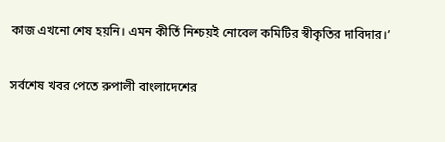কাজ এখনো শেষ হয়নি। এমন কীর্তি নিশ্চয়ই নোবেল কমিটির স্বীকৃতির দাবিদার।’

সর্বশেষ খবর পেতে রুপালী বাংলাদেশের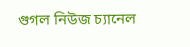গুগল নিউজ চ্যানেল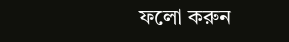ফলো করুন